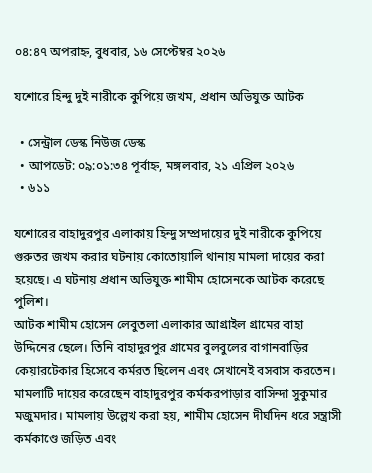০৪:৪৭ অপরাহ্ন, বুধবার, ১৬ সেপ্টেম্বর ২০২৬

যশোরে হিন্দু দুই নারীকে কুপিয়ে জখম, প্রধান অভিযুক্ত আটক

  • সেন্ট্রাল ডেস্ক নিউজ ডেস্ক
  • আপডেট: ০৯:০১:৩৪ পূর্বাহ্ন, মঙ্গলবার, ২১ এপ্রিল ২০২৬
  • ৬১১

যশোরের বাহাদুরপুর এলাকায় হিন্দু সম্প্রদায়ের দুই নারীকে কুপিয়ে গুরুতর জখম করার ঘটনায় কোতোয়ালি থানায় মামলা দায়ের করা হয়েছে। এ ঘটনায় প্রধান অভিযুক্ত শামীম হোসেনকে আটক করেছে পুলিশ।
আটক শামীম হোসেন লেবুতলা এলাকার আগ্রাইল গ্রামের বাহা উদ্দিনের ছেলে। তিনি বাহাদুরপুর গ্রামের বুলবুলের বাগানবাড়ির কেয়ারটেকার হিসেবে কর্মরত ছিলেন এবং সেখানেই বসবাস করতেন।
মামলাটি দায়ের করেছেন বাহাদুরপুর কর্মকরপাড়ার বাসিন্দা সুকুমার মজুমদার। মামলায় উল্লেখ করা হয়, শামীম হোসেন দীর্ঘদিন ধরে সন্ত্রাসী কর্মকাণ্ডে জড়িত এবং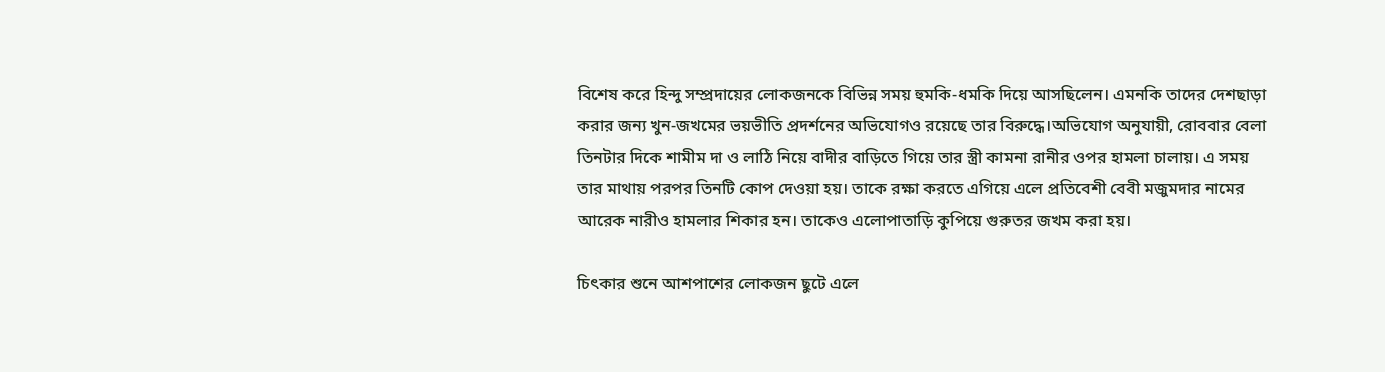বিশেষ করে হিন্দু সম্প্রদায়ের লোকজনকে বিভিন্ন সময় হুমকি-ধমকি দিয়ে আসছিলেন। এমনকি তাদের দেশছাড়া করার জন্য খুন-জখমের ভয়ভীতি প্রদর্শনের অভিযোগও রয়েছে তার বিরুদ্ধে।অভিযোগ অনুযায়ী, রোববার বেলা তিনটার দিকে শামীম দা ও লাঠি নিয়ে বাদীর বাড়িতে গিয়ে তার স্ত্রী কামনা রানীর ওপর হামলা চালায়। এ সময় তার মাথায় পরপর তিনটি কোপ দেওয়া হয়। তাকে রক্ষা করতে এগিয়ে এলে প্রতিবেশী বেবী মজুমদার নামের আরেক নারীও হামলার শিকার হন। তাকেও এলোপাতাড়ি কুপিয়ে গুরুতর জখম করা হয়।

চিৎকার শুনে আশপাশের লোকজন ছুটে এলে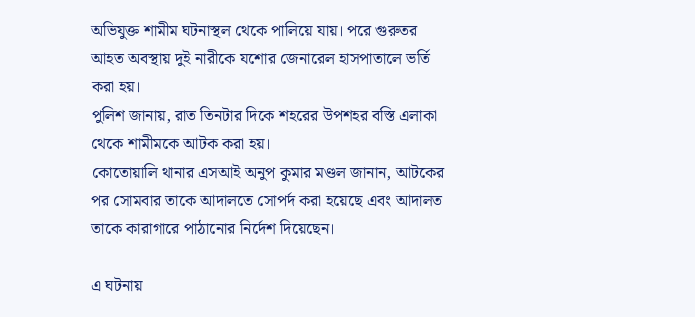অভিযুক্ত শামীম ঘটনাস্থল থেকে পালিয়ে যায়। পরে গুরুতর আহত অবস্থায় দুই নারীকে যশোর জেনারেল হাসপাতালে ভর্তি করা হয়।
পুলিশ জানায়, রাত তিনটার দিকে শহরের উপশহর বস্তি এলাকা থেকে শামীমকে আটক করা হয়।
কোতোয়ালি থানার এসআই অনুপ কুমার মণ্ডল জানান, আটকের পর সোমবার তাকে আদালতে সোপর্দ করা হয়েছে এবং আদালত তাকে কারাগারে পাঠানোর নির্দেশ দিয়েছেন।

এ ঘটনায়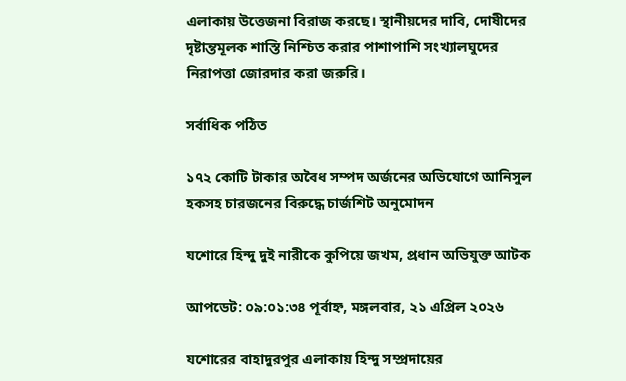এলাকায় উত্তেজনা বিরাজ করছে। স্থানীয়দের দাবি, দোষীদের দৃষ্টান্তমূলক শাস্তি নিশ্চিত করার পাশাপাশি সংখ্যালঘুদের নিরাপত্তা জোরদার করা জরুরি।

সর্বাধিক পঠিত

১৭২ কোটি টাকার অবৈধ সম্পদ অর্জনের অভিযোগে আনিসুল হকসহ চারজনের বিরুদ্ধে চার্জশিট অনুমোদন

যশোরে হিন্দু দুই নারীকে কুপিয়ে জখম, প্রধান অভিযুক্ত আটক

আপডেট: ০৯:০১:৩৪ পূর্বাহ্ন, মঙ্গলবার, ২১ এপ্রিল ২০২৬

যশোরের বাহাদুরপুর এলাকায় হিন্দু সম্প্রদায়ের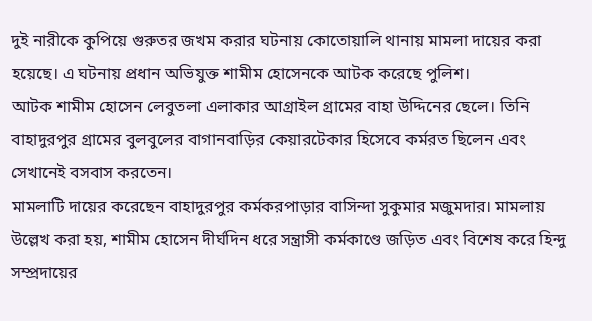দুই নারীকে কুপিয়ে গুরুতর জখম করার ঘটনায় কোতোয়ালি থানায় মামলা দায়ের করা হয়েছে। এ ঘটনায় প্রধান অভিযুক্ত শামীম হোসেনকে আটক করেছে পুলিশ।
আটক শামীম হোসেন লেবুতলা এলাকার আগ্রাইল গ্রামের বাহা উদ্দিনের ছেলে। তিনি বাহাদুরপুর গ্রামের বুলবুলের বাগানবাড়ির কেয়ারটেকার হিসেবে কর্মরত ছিলেন এবং সেখানেই বসবাস করতেন।
মামলাটি দায়ের করেছেন বাহাদুরপুর কর্মকরপাড়ার বাসিন্দা সুকুমার মজুমদার। মামলায় উল্লেখ করা হয়, শামীম হোসেন দীর্ঘদিন ধরে সন্ত্রাসী কর্মকাণ্ডে জড়িত এবং বিশেষ করে হিন্দু সম্প্রদায়ের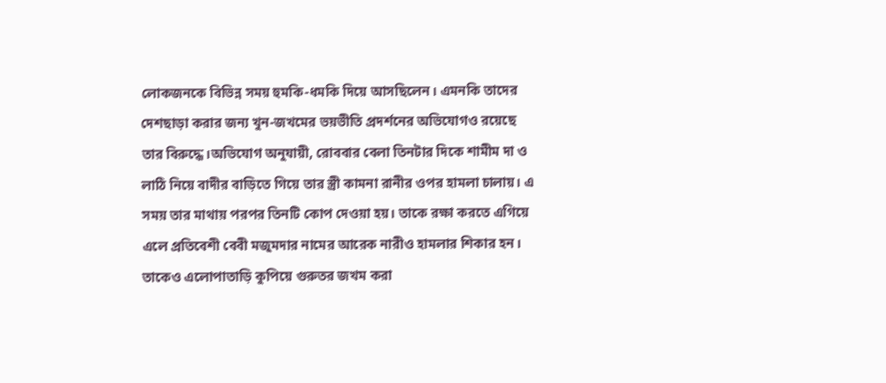লোকজনকে বিভিন্ন সময় হুমকি-ধমকি দিয়ে আসছিলেন। এমনকি তাদের দেশছাড়া করার জন্য খুন-জখমের ভয়ভীতি প্রদর্শনের অভিযোগও রয়েছে তার বিরুদ্ধে।অভিযোগ অনুযায়ী, রোববার বেলা তিনটার দিকে শামীম দা ও লাঠি নিয়ে বাদীর বাড়িতে গিয়ে তার স্ত্রী কামনা রানীর ওপর হামলা চালায়। এ সময় তার মাথায় পরপর তিনটি কোপ দেওয়া হয়। তাকে রক্ষা করতে এগিয়ে এলে প্রতিবেশী বেবী মজুমদার নামের আরেক নারীও হামলার শিকার হন। তাকেও এলোপাতাড়ি কুপিয়ে গুরুতর জখম করা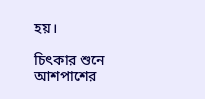হয়।

চিৎকার শুনে আশপাশের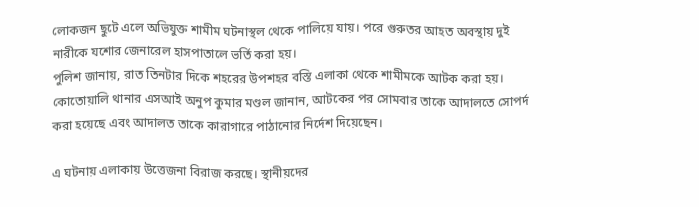লোকজন ছুটে এলে অভিযুক্ত শামীম ঘটনাস্থল থেকে পালিয়ে যায়। পরে গুরুতর আহত অবস্থায় দুই নারীকে যশোর জেনারেল হাসপাতালে ভর্তি করা হয়।
পুলিশ জানায়, রাত তিনটার দিকে শহরের উপশহর বস্তি এলাকা থেকে শামীমকে আটক করা হয়।
কোতোয়ালি থানার এসআই অনুপ কুমার মণ্ডল জানান, আটকের পর সোমবার তাকে আদালতে সোপর্দ করা হয়েছে এবং আদালত তাকে কারাগারে পাঠানোর নির্দেশ দিয়েছেন।

এ ঘটনায় এলাকায় উত্তেজনা বিরাজ করছে। স্থানীয়দের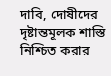দাবি, দোষীদের দৃষ্টান্তমূলক শাস্তি নিশ্চিত করার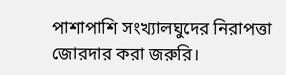পাশাপাশি সংখ্যালঘুদের নিরাপত্তা জোরদার করা জরুরি।